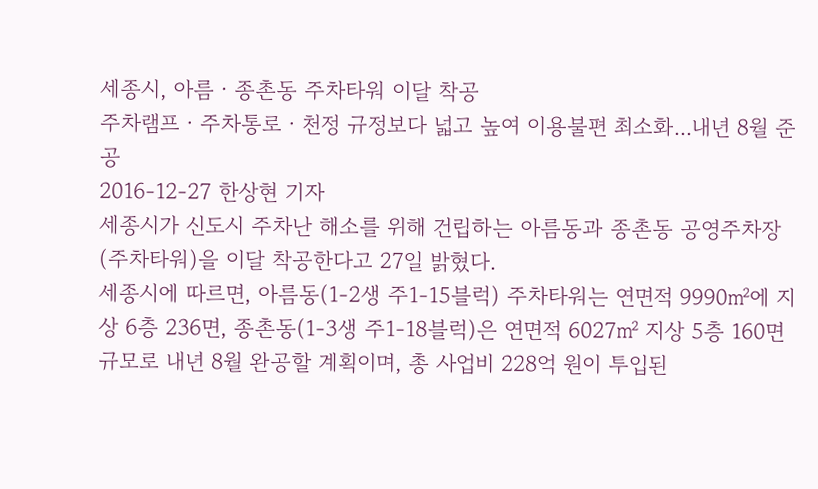세종시, 아름ㆍ종촌동 주차타워 이달 착공
주차램프ㆍ주차통로ㆍ천정 규정보다 넓고 높여 이용불편 최소화...내년 8월 준공
2016-12-27 한상현 기자
세종시가 신도시 주차난 해소를 위해 건립하는 아름동과 종촌동 공영주차장(주차타워)을 이달 착공한다고 27일 밝혔다.
세종시에 따르면, 아름동(1-2생 주1-15블럭) 주차타워는 연면적 9990㎡에 지상 6층 236면, 종촌동(1-3생 주1-18블럭)은 연면적 6027㎡ 지상 5층 160면 규모로 내년 8월 완공할 계획이며, 총 사업비 228억 원이 투입된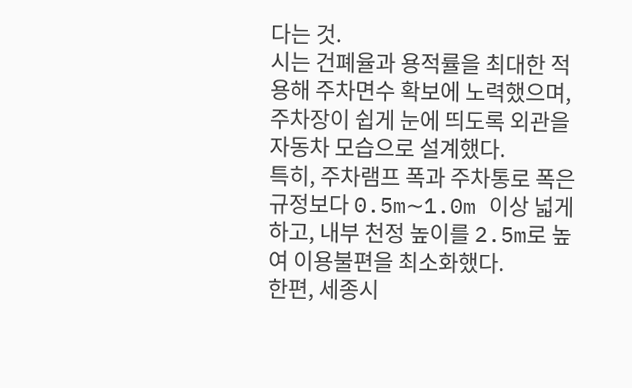다는 것.
시는 건폐율과 용적률을 최대한 적용해 주차면수 확보에 노력했으며, 주차장이 쉽게 눈에 띄도록 외관을 자동차 모습으로 설계했다.
특히, 주차램프 폭과 주차통로 폭은 규정보다 0.5m∼1.0m 이상 넓게하고, 내부 천정 높이를 2.5m로 높여 이용불편을 최소화했다.
한편, 세종시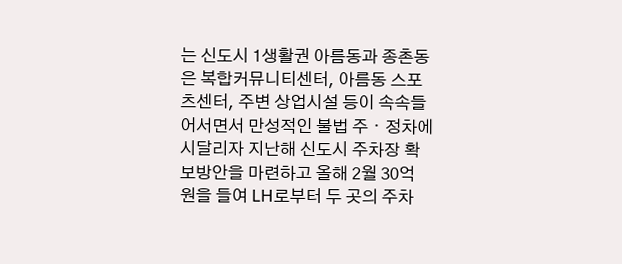는 신도시 1생활권 아름동과 종촌동은 복합커뮤니티센터, 아름동 스포츠센터, 주변 상업시설 등이 속속들어서면서 만성적인 불법 주ㆍ정차에 시달리자 지난해 신도시 주차장 확보방안을 마련하고 올해 2월 30억 원을 들여 LH로부터 두 곳의 주차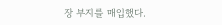장 부지를 매입했다.